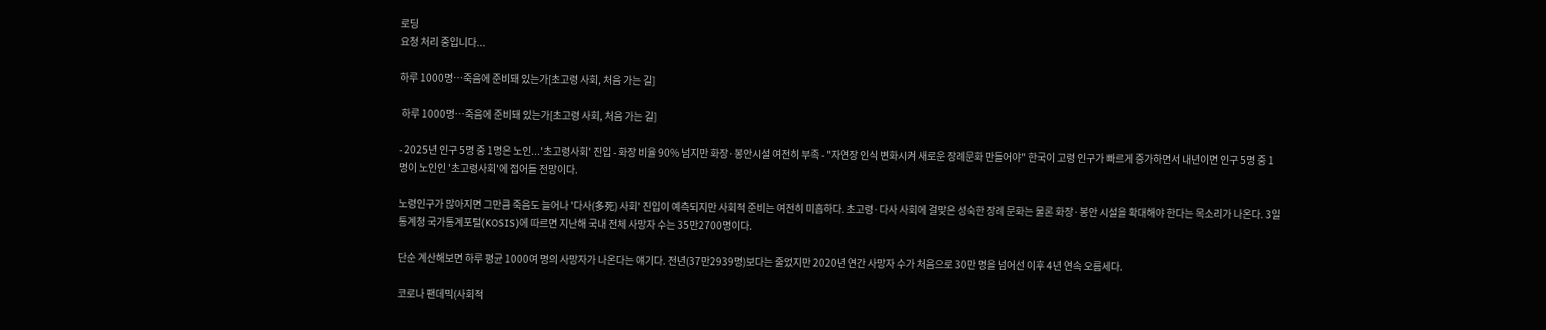로딩
요청 처리 중입니다...

하루 1000명…죽음에 준비돼 있는가[초고령 사회, 처음 가는 길]

 하루 1000명…죽음에 준비돼 있는가[초고령 사회, 처음 가는 길]

- 2025년 인구 5명 중 1명은 노인...'초고령사회' 진입 - 화장 비율 90% 넘지만 화장·봉안시설 여전히 부족 - "자연장 인식 변화시켜 새로운 장례문화 만들어야" 한국이 고령 인구가 빠르게 증가하면서 내년이면 인구 5명 중 1명이 노인인 '초고령사회'에 접어들 전망이다.

노령인구가 많아지면 그만큼 죽음도 늘어나 '다사(多死) 사회' 진입이 예측되지만 사회적 준비는 여전히 미흡하다. 초고령·다사 사회에 걸맞은 성숙한 장례 문화는 물론 화장·봉안 시설을 확대해야 한다는 목소리가 나온다. 3일 통계청 국가통계포털(KOSIS)에 따르면 지난해 국내 전체 사망자 수는 35만2700명이다.

단순 계산해보면 하루 평균 1000여 명의 사망자가 나온다는 얘기다. 전년(37만2939명)보다는 줄었지만 2020년 연간 사망자 수가 처음으로 30만 명을 넘어선 이후 4년 연속 오름세다.

코로나 팬데믹(사회적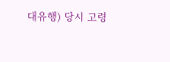대유행) 당시 고령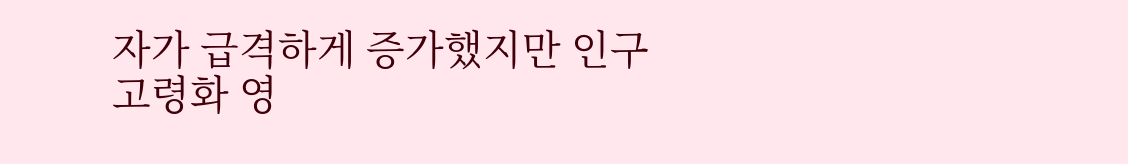자가 급격하게 증가했지만 인구 고령화 영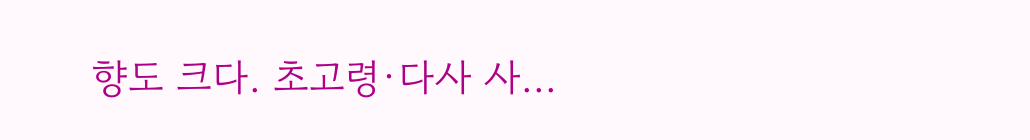향도 크다. 초고령·다사 사...